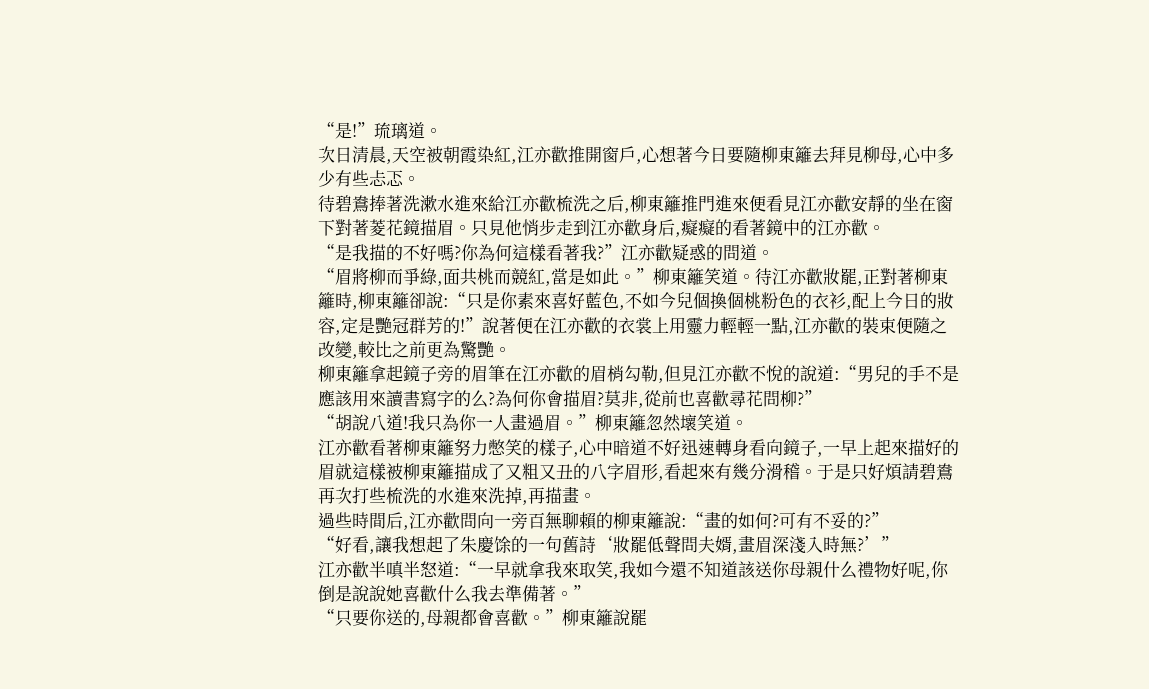“是!”琉璃道。
次日清晨,天空被朝霞染紅,江亦歡推開窗戶,心想著今日要隨柳東籬去拜見柳母,心中多少有些忐忑。
待碧鴦捧著洗漱水進來給江亦歡梳洗之后,柳東籬推門進來便看見江亦歡安靜的坐在窗下對著菱花鏡描眉。只見他悄步走到江亦歡身后,癡癡的看著鏡中的江亦歡。
“是我描的不好嗎?你為何這樣看著我?”江亦歡疑惑的問道。
“眉將柳而爭綠,面共桃而競紅,當是如此。”柳東籬笑道。待江亦歡妝罷,正對著柳東籬時,柳東籬卻說:“只是你素來喜好藍色,不如今兒個換個桃粉色的衣衫,配上今日的妝容,定是艷冠群芳的!”說著便在江亦歡的衣裳上用靈力輕輕一點,江亦歡的裝束便隨之改變,較比之前更為驚艷。
柳東籬拿起鏡子旁的眉筆在江亦歡的眉梢勾勒,但見江亦歡不悅的說道:“男兒的手不是應該用來讀書寫字的么?為何你會描眉?莫非,從前也喜歡尋花問柳?”
“胡說八道!我只為你一人畫過眉。”柳東籬忽然壞笑道。
江亦歡看著柳東籬努力憋笑的樣子,心中暗道不好迅速轉身看向鏡子,一早上起來描好的眉就這樣被柳東籬描成了又粗又丑的八字眉形,看起來有幾分滑稽。于是只好煩請碧鴦再次打些梳洗的水進來洗掉,再描畫。
過些時間后,江亦歡問向一旁百無聊賴的柳東籬說:“畫的如何?可有不妥的?”
“好看,讓我想起了朱慶馀的一句舊詩‘妝罷低聲問夫婿,畫眉深淺入時無?’”
江亦歡半嗔半怒道:“一早就拿我來取笑,我如今還不知道該送你母親什么禮物好呢,你倒是說說她喜歡什么我去準備著。”
“只要你送的,母親都會喜歡。”柳東籬說罷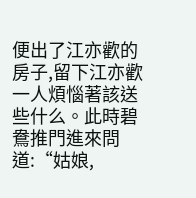便出了江亦歡的房子,留下江亦歡一人煩惱著該送些什么。此時碧鴦推門進來問道:“姑娘,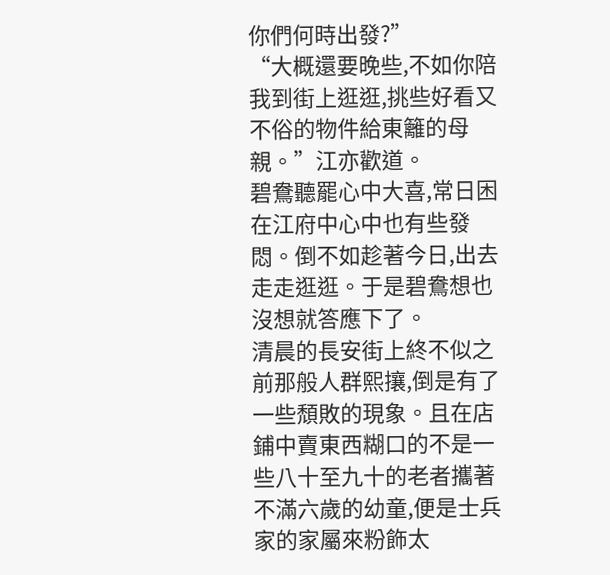你們何時出發?”
“大概還要晚些,不如你陪我到街上逛逛,挑些好看又不俗的物件給東籬的母親。”江亦歡道。
碧鴦聽罷心中大喜,常日困在江府中心中也有些發悶。倒不如趁著今日,出去走走逛逛。于是碧鴦想也沒想就答應下了。
清晨的長安街上終不似之前那般人群熙攘,倒是有了一些頹敗的現象。且在店鋪中賣東西糊口的不是一些八十至九十的老者攜著不滿六歲的幼童,便是士兵家的家屬來粉飾太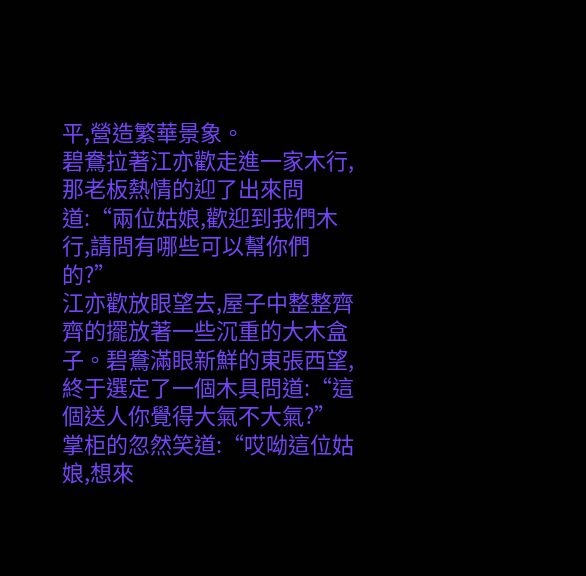平,營造繁華景象。
碧鴦拉著江亦歡走進一家木行,那老板熱情的迎了出來問道:“兩位姑娘,歡迎到我們木行,請問有哪些可以幫你們的?”
江亦歡放眼望去,屋子中整整齊齊的擺放著一些沉重的大木盒子。碧鴦滿眼新鮮的東張西望,終于選定了一個木具問道:“這個送人你覺得大氣不大氣?”
掌柜的忽然笑道:“哎呦這位姑娘,想來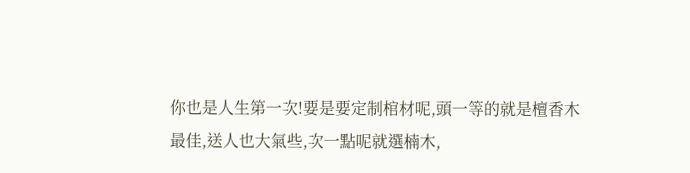你也是人生第一次!要是要定制棺材呢,頭一等的就是檀香木最佳,送人也大氣些,次一點呢就選楠木,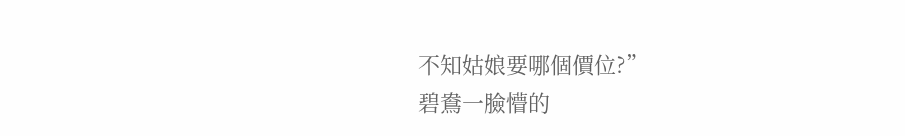不知姑娘要哪個價位?”
碧鴦一臉懵的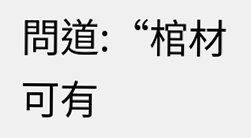問道:“棺材可有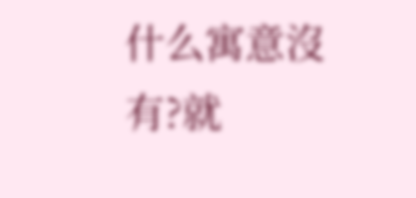什么寓意沒有?就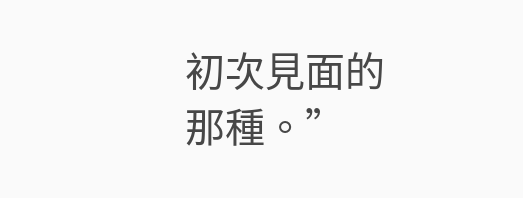初次見面的那種。”